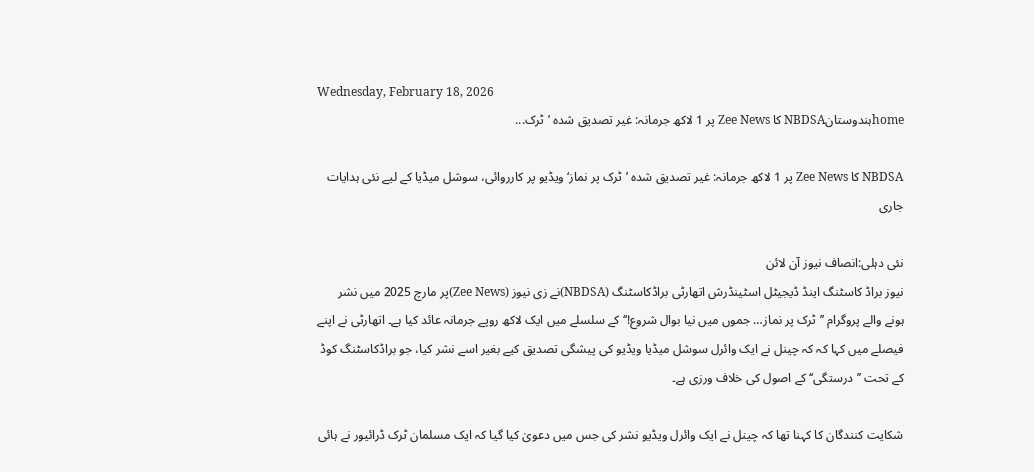Wednesday, February 18, 2026
homeہندوستانNBDSA کا Zee News پر 1 لاکھ جرمانہ: غیر تصدیق شدہ ’ٹرک...

NBDSA کا Zee News پر 1 لاکھ جرمانہ: غیر تصدیق شدہ ’ٹرک پر نماز‘ ویڈیو پر کارروائی، سوشل میڈیا کے لیے نئی ہدایات جاری

نئی دہلی:انصاف نیوز آن لائن
نیوز براڈ کاسٹنگ اینڈ ڈیجیٹل اسٹینڈرش اتھارٹی براڈکاسٹنگ (NBDSA)نے زی نیوز (Zee News)پر مارچ 2025 میں نشر ہونے والے پروگرام ’’ٹرک پر نماز… جموں میں نیا بوال شروع!‘‘ کے سلسلے میں ایک لاکھ روپے جرمانہ عائد کیا ہے۔ اتھارٹی نے اپنے فیصلے میں کہا کہ کہ چینل نے ایک وائرل سوشل میڈیا ویڈیو کی پیشگی تصدیق کیے بغیر اسے نشر کیا، جو براڈکاسٹنگ کوڈ کے تحت ’’درستگی‘‘ کے اصول کی خلاف ورزی ہے۔

شکایت کنندگان کا کہنا تھا کہ چینل نے ایک وائرل ویڈیو نشر کی جس میں دعویٰ کیا گیا کہ ایک مسلمان ٹرک ڈرائیور نے ہائی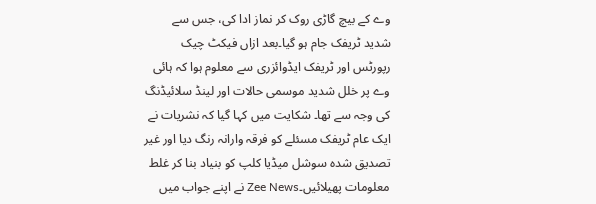وے کے بیچ گاڑی روک کر نماز ادا کی، جس سے شدید ٹریفک جام ہو گیا۔بعد ازاں فیکٹ چیک رپورٹس اور ٹریفک ایڈوائزری سے معلوم ہوا کہ ہائی وے پر خلل شدید موسمی حالات اور لینڈ سلائیڈنگ کی وجہ سے تھا۔ شکایت میں کہا گیا کہ نشریات نے ایک عام ٹریفک مسئلے کو فرقہ وارانہ رنگ دیا اور غیر تصدیق شدہ سوشل میڈیا کلپ کو بنیاد بنا کر غلط معلومات پھیلائیں۔Zee News نے اپنے جواب میں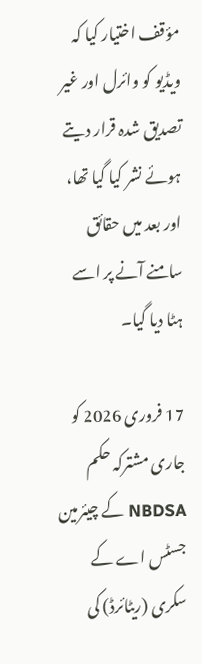مؤقف اختیار کیا کہ ویڈیو کو وائرل اور غیر تصدیق شدہ قرار دیتے ہوئے نشر کیا گیا تھا، اور بعد میں حقائق سامنے آنے پر اسے ہٹا دیا گیا۔

17 فروری 2026 کو جاری مشترکہ حکم NBDSA کے چیئرمین جسٹس اے کے سکری (ریٹائرڈ) کی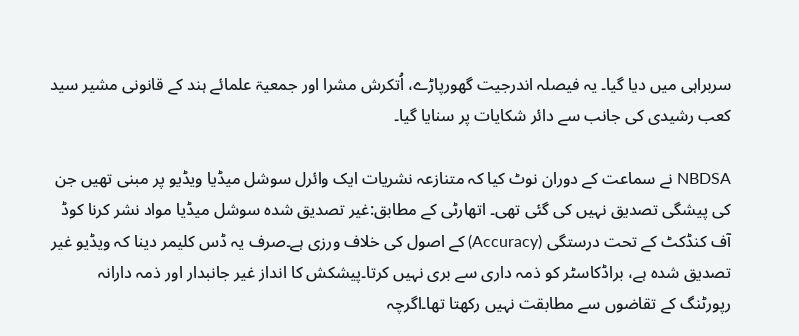سربراہی میں دیا گیا۔ یہ فیصلہ اندرجیت گھورپاڑے، اُتکرش مشرا اور جمعیۃ علمائے ہند کے قانونی مشیر سید کعب رشیدی کی جانب سے دائر شکایات پر سنایا گیا۔

NBDSA نے سماعت کے دوران نوٹ کیا کہ متنازعہ نشریات ایک وائرل سوشل میڈیا ویڈیو پر مبنی تھیں جن کی پیشگی تصدیق نہیں کی گئی تھی۔ اتھارٹی کے مطابق:غیر تصدیق شدہ سوشل میڈیا مواد نشر کرنا کوڈ آف کنڈکٹ کے تحت درستگی (Accuracy) کے اصول کی خلاف ورزی ہے۔صرف یہ ڈس کلیمر دینا کہ ویڈیو غیر تصدیق شدہ ہے، براڈکاسٹر کو ذمہ داری سے بری نہیں کرتا۔پیشکش کا انداز غیر جانبدار اور ذمہ دارانہ رپورٹنگ کے تقاضوں سے مطابقت نہیں رکھتا تھا۔اگرچہ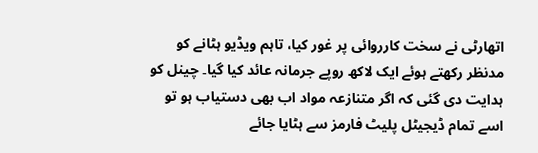اتھارٹی نے سخت کارروائی پر غور کیا، تاہم ویڈیو ہٹانے کو مدنظر رکھتے ہوئے ایک لاکھ روپے جرمانہ عائد کیا گیا۔ چینل کو ہدایت دی گئی کہ اگر متنازعہ مواد اب بھی دستیاب ہو تو اسے تمام ڈیجیٹل پلیٹ فارمز سے ہٹایا جائے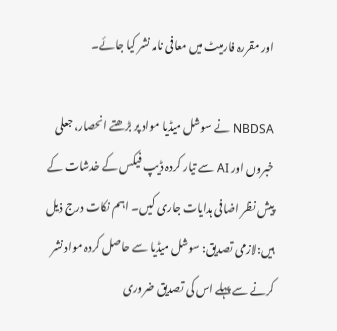اور مقررہ فارمیٹ میں معافی نامہ نشر کیا جائے۔

NBDSA نے سوشل میڈیا مواد پر بڑھتے انحصار، جعلی خبروں اور AI سے تیار کردہ ڈیپ فیکس کے خدشات کے پیش نظر اضافی ہدایات جاری کیں۔ اہم نکات درج ذیل ہیں:لازمی تصدیق: سوشل میڈیا سے حاصل کردہ مواد نشر کرنے سے پہلے اس کی تصدیق ضروری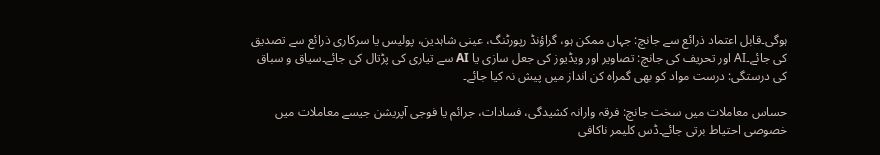ہوگی۔قابل اعتماد ذرائع سے جانچ: جہاں ممکن ہو، گراؤنڈ رپورٹنگ، عینی شاہدین، پولیس یا سرکاری ذرائع سے تصدیق کی جائے۔AI اور تحریف کی جانچ: تصاویر اور ویڈیوز کی جعل سازی یا AI سے تیاری کی پڑتال کی جائے۔سیاق و سباق کی درستگی: درست مواد کو بھی گمراہ کن انداز میں پیش نہ کیا جائے۔

حساس معاملات میں سخت جانچ: فرقہ وارانہ کشیدگی، فسادات، جرائم یا فوجی آپریشن جیسے معاملات میں خصوصی احتیاط برتی جائے۔ڈس کلیمر ناکافی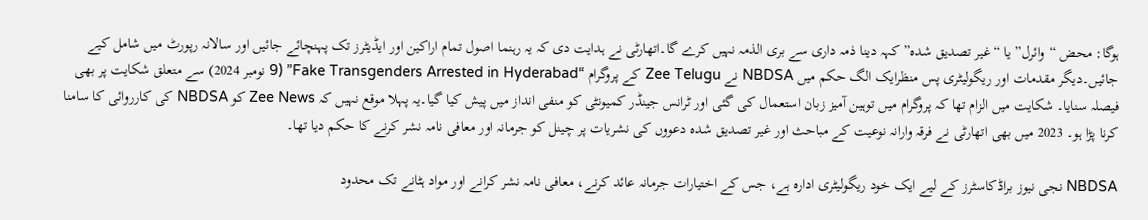ہوگا: محض “وائرل” یا “غیر تصدیق شدہ” کہہ دینا ذمہ داری سے بری الذمہ نہیں کرے گا۔اتھارٹی نے ہدایت دی کہ یہ رہنما اصول تمام اراکین اور ایڈیٹرز تک پہنچائے جائیں اور سالانہ رپورٹ میں شامل کیے جائیں۔دیگر مقدمات اور ریگولیٹری پس منظرایک الگ حکم میں NBDSA نے Zee Telugu کے پروگرام “Fake Transgenders Arrested in Hyderabad” (9 نومبر 2024) سے متعلق شکایت پر بھی فیصلہ سنایا۔ شکایت میں الزام تھا کہ پروگرام میں توہین آمیز زبان استعمال کی گئی اور ٹرانس جینڈر کمیونٹی کو منفی انداز میں پیش کیا گیا۔یہ پہلا موقع نہیں کہ Zee News کو NBDSA کی کارروائی کا سامنا کرنا پڑا ہو۔ 2023 میں بھی اتھارٹی نے فرقہ وارانہ نوعیت کے مباحث اور غیر تصدیق شدہ دعووں کی نشریات پر چینل کو جرمانہ اور معافی نامہ نشر کرنے کا حکم دیا تھا۔

NBDSA نجی نیوز براڈکاسٹرز کے لیے ایک خود ریگولیٹری ادارہ ہے، جس کے اختیارات جرمانہ عائد کرنے، معافی نامہ نشر کرانے اور مواد ہٹانے تک محدود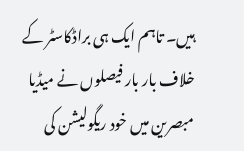ہیں۔ تاہم ایک ہی براڈکاسٹر کے خلاف بار بار فیصلوں نے میڈیا مبصرین میں خود ریگولیشن کی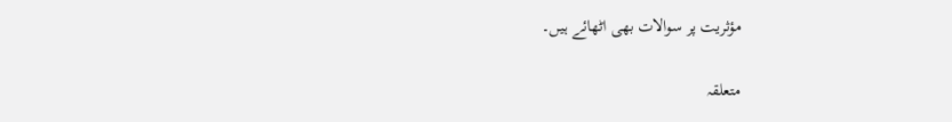مؤثریت پر سوالات بھی اٹھائے ہیں۔

متعلقہ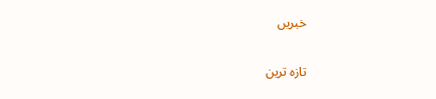خبریں

تازہ ترین